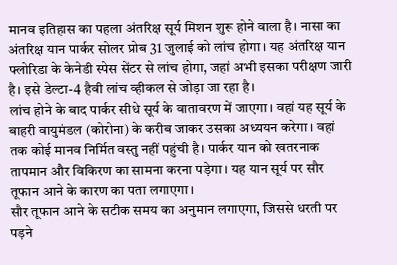मानव इतिहास का पहला अंतरिक्ष सूर्य मिशन शुरू होने वाला है। नासा का अंतरिक्ष यान पार्कर सोलर प्रोब 31 जुलाई को लांच होगा। यह अंतरिक्ष यान फ्लोरिडा के केनेडी स्पेस सेंटर से लांच होगा, जहां अभी इसका परीक्षण जारी है। इसे डेल्टा-4 हैवी लांच व्हीकल से जोड़ा जा रहा है।
लांच होने के बाद पार्कर सीधे सूर्य के वातावरण में जाएगा। वहां यह सूर्य के बाहरी वायुमंडल (कोरोना) के करीब जाकर उसका अध्ययन करेगा। वहां तक कोई मानव निर्मित वस्तु नहीं पहुंची है। पार्कर यान को खतरनाक तापमान और विकिरण का सामना करना पड़ेगा। यह यान सूर्य पर सौर तूफान आने के कारण का पता लगाएगा।
सौर तूफान आने के सटीक समय का अनुमान लगाएगा, जिससे धरती पर पड़ने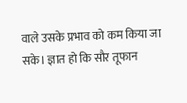वाले उसके प्रभाव को कम किया जा सके। ज्ञात हो कि सौर तूफान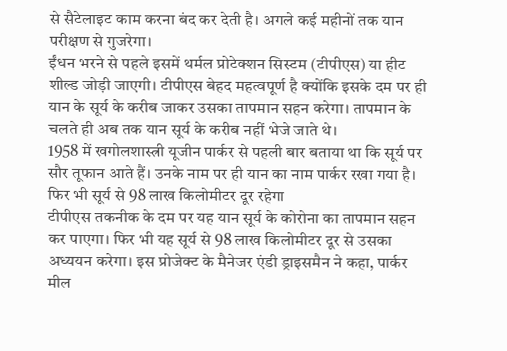से सैटेलाइट काम करना बंद कर देती है। अगले कई महीनों तक यान परीक्षण से गुजरेगा।
ईंधन भरने से पहले इसमें थर्मल प्रोटेक्शन सिस्टम (टीपीएस) या हीट शील्ड जोड़ी जाएगी। टीपीएस बेहद महत्वपूर्ण है क्योंकि इसके दम पर ही यान के सूर्य के करीब जाकर उसका तापमान सहन करेगा। तापमान के चलते ही अब तक यान सूर्य के करीब नहीं भेजे जाते थे।
1958 में खगोलशास्त्री यूजीन पार्कर से पहली बार बताया था कि सूर्य पर सौर तूफान आते हैं। उनके नाम पर ही यान का नाम पार्कर रखा गया है।
फिर भी सूर्य से 98 लाख किलोमीटर दूर रहेगा
टीपीएस तकनीक के दम पर यह यान सूर्य के कोरोना का तापमान सहन कर पाएगा। फिर भी यह सूर्य से 98 लाख किलोमीटर दूर से उसका अध्ययन करेगा। इस प्रोजेक्ट के मैनेजर एंडी ड्राइसमैन ने कहा, पार्कर मील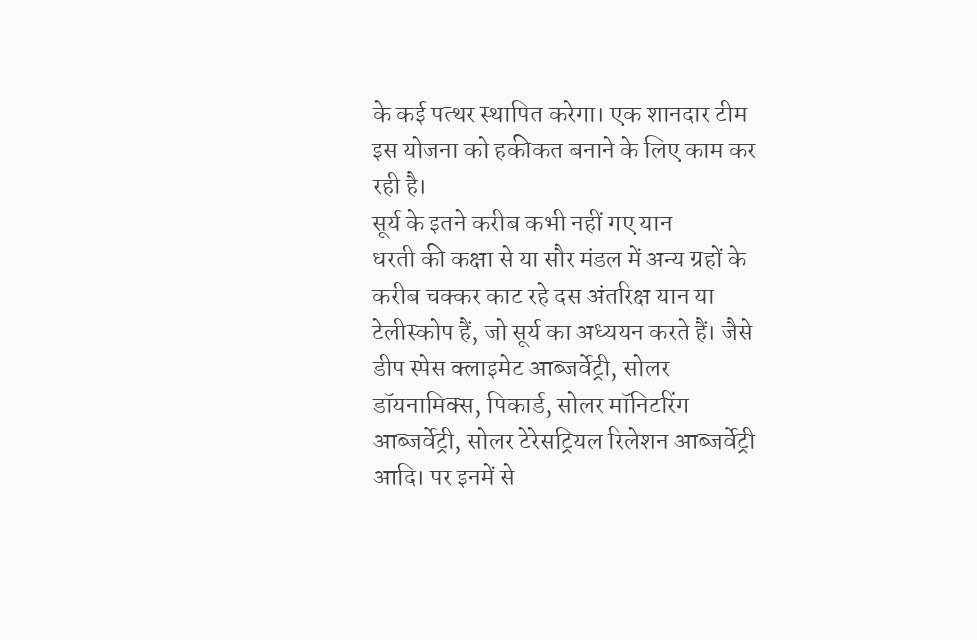के कई पत्थर स्थापित करेगा। एक शानदार टीम इस योजना को हकीकत बनाने के लिए काम कर रही है।
सूर्य के इतने करीब कभी नहीं गए यान
धरती की कक्षा से या सौर मंडल में अन्य ग्रहों के करीब चक्कर काट रहे दस अंतरिक्ष यान या टेलीस्कोप हैं, जो सूर्य का अध्ययन करते हैं। जैसे डीप स्पेस क्लाइमेट आब्जर्वेट्री, सोलर डॉयनामिक्स, पिकार्ड, सोलर मॉनिटरिंग आब्जर्वेट्री, सोलर टेरेसट्रियल रिलेशन आब्जर्वेट्री आदि। पर इनमें से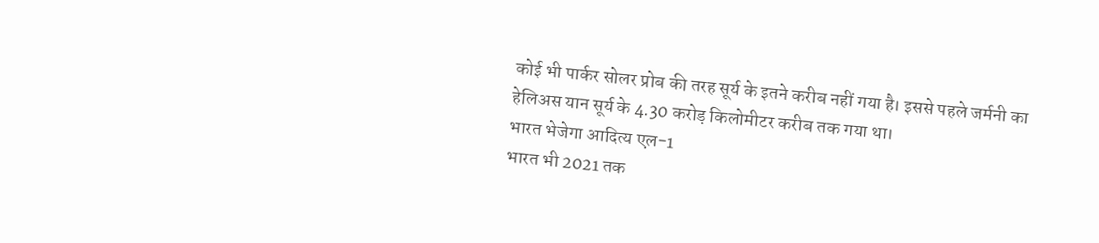कोई भी पार्कर सोलर प्रोब की तरह सूर्य के इतने करीब नहीं गया है। इससे पहले जर्मनी का हेलिअस यान सूर्य के 4.30 करोड़ किलोमीटर करीब तक गया था।
भारत भेजेगा आदित्य एल-1
भारत भी 2021 तक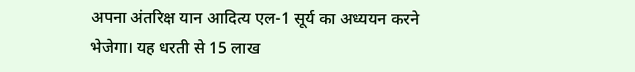अपना अंतरिक्ष यान आदित्य एल-1 सूर्य का अध्ययन करने भेजेगा। यह धरती से 15 लाख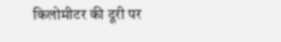किलोमीटर की दूरी पर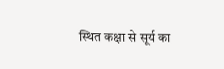स्थित कक्षा से सूर्य का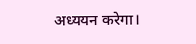अध्ययन करेगा।